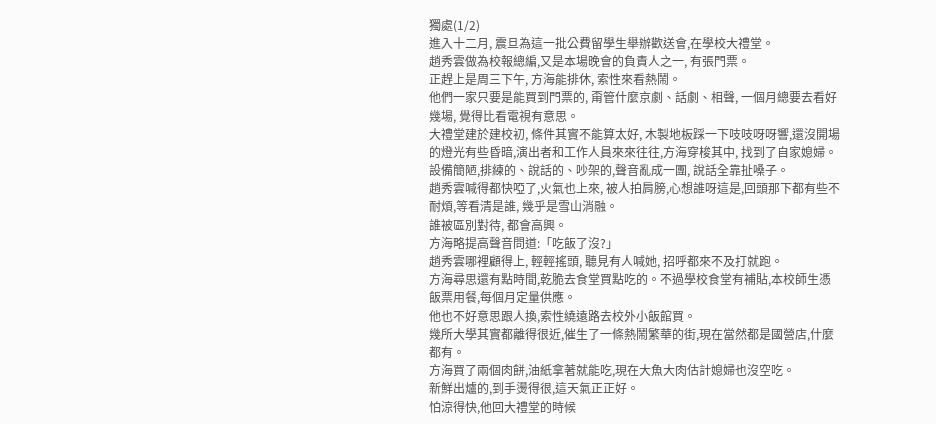獨處(1/2)
進入十二月, 震旦為這一批公費留學生舉辦歡送會,在學校大禮堂。
趙秀雲做為校報總編,又是本場晚會的負責人之一, 有張門票。
正趕上是周三下午, 方海能排休, 索性來看熱鬧。
他們一家只要是能買到門票的, 甭管什麼京劇、話劇、相聲, 一個月總要去看好幾場, 覺得比看電視有意思。
大禮堂建於建校初, 條件其實不能算太好, 木製地板踩一下吱吱呀呀響,還沒開場的燈光有些昏暗,演出者和工作人員來來往往,方海穿梭其中, 找到了自家媳婦。
設備簡陋,排練的、說話的、吵架的,聲音亂成一團, 說話全靠扯嗓子。
趙秀雲喊得都快啞了,火氣也上來, 被人拍肩膀,心想誰呀這是,回頭那下都有些不耐煩,等看清是誰, 幾乎是雪山消融。
誰被區別對待, 都會高興。
方海略提高聲音問道:「吃飯了沒?」
趙秀雲哪裡顧得上, 輕輕搖頭, 聽見有人喊她, 招呼都來不及打就跑。
方海尋思還有點時間,乾脆去食堂買點吃的。不過學校食堂有補貼,本校師生憑飯票用餐,每個月定量供應。
他也不好意思跟人換,索性繞遠路去校外小飯館買。
幾所大學其實都離得很近,催生了一條熱鬧繁華的街,現在當然都是國營店,什麼都有。
方海買了兩個肉餅,油紙拿著就能吃,現在大魚大肉估計媳婦也沒空吃。
新鮮出爐的,到手燙得很,這天氣正正好。
怕涼得快,他回大禮堂的時候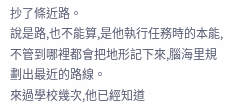抄了條近路。
說是路,也不能算,是他執行任務時的本能,不管到哪裡都會把地形記下來,腦海里規劃出最近的路線。
來過學校幾次,他已經知道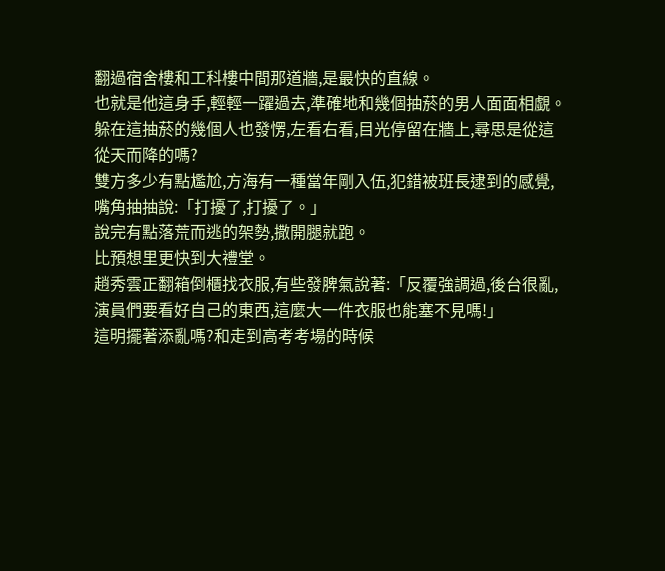翻過宿舍樓和工科樓中間那道牆,是最快的直線。
也就是他這身手,輕輕一躍過去,準確地和幾個抽菸的男人面面相覷。
躲在這抽菸的幾個人也發愣,左看右看,目光停留在牆上,尋思是從這從天而降的嗎?
雙方多少有點尷尬,方海有一種當年剛入伍,犯錯被班長逮到的感覺,嘴角抽抽說:「打擾了,打擾了。」
說完有點落荒而逃的架勢,撒開腿就跑。
比預想里更快到大禮堂。
趙秀雲正翻箱倒櫃找衣服,有些發脾氣說著:「反覆強調過,後台很亂,演員們要看好自己的東西,這麼大一件衣服也能塞不見嗎!」
這明擺著添亂嗎?和走到高考考場的時候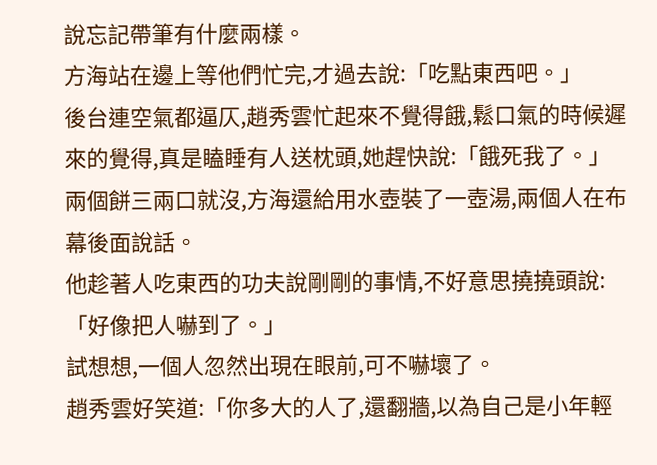說忘記帶筆有什麼兩樣。
方海站在邊上等他們忙完,才過去說:「吃點東西吧。」
後台連空氣都逼仄,趙秀雲忙起來不覺得餓,鬆口氣的時候遲來的覺得,真是瞌睡有人送枕頭,她趕快說:「餓死我了。」
兩個餅三兩口就沒,方海還給用水壺裝了一壺湯,兩個人在布幕後面說話。
他趁著人吃東西的功夫說剛剛的事情,不好意思撓撓頭說:「好像把人嚇到了。」
試想想,一個人忽然出現在眼前,可不嚇壞了。
趙秀雲好笑道:「你多大的人了,還翻牆,以為自己是小年輕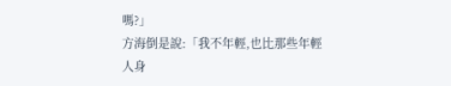嗎?」
方海倒是說:「我不年輕,也比那些年輕人身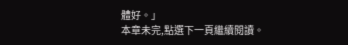體好。」
本章未完,點選下一頁繼續閱讀。